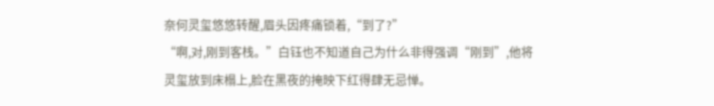奈何灵玺悠悠转醒,眉头因疼痛锁着,“到了?”
“啊,对,刚到客栈。”白钰也不知道自己为什么非得强调“刚到”,他将灵玺放到床榻上,脸在黑夜的掩映下红得肆无忌惮。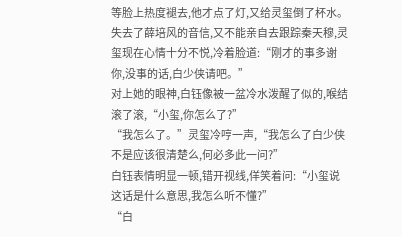等脸上热度褪去,他才点了灯,又给灵玺倒了杯水。
失去了薛培风的音信,又不能亲自去跟踪秦天穆,灵玺现在心情十分不悦,冷着脸道:“刚才的事多谢你,没事的话,白少侠请吧。”
对上她的眼神,白钰像被一盆冷水泼醒了似的,喉结滚了滚,“小玺,你怎么了?”
“我怎么了。”灵玺冷哼一声,“我怎么了白少侠不是应该很清楚么,何必多此一问?”
白钰表情明显一顿,错开视线,佯笑着问:“小玺说这话是什么意思,我怎么听不懂?”
“白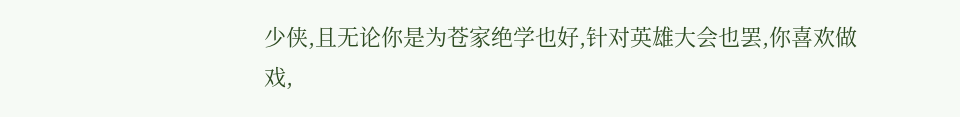少侠,且无论你是为苍家绝学也好,针对英雄大会也罢,你喜欢做戏,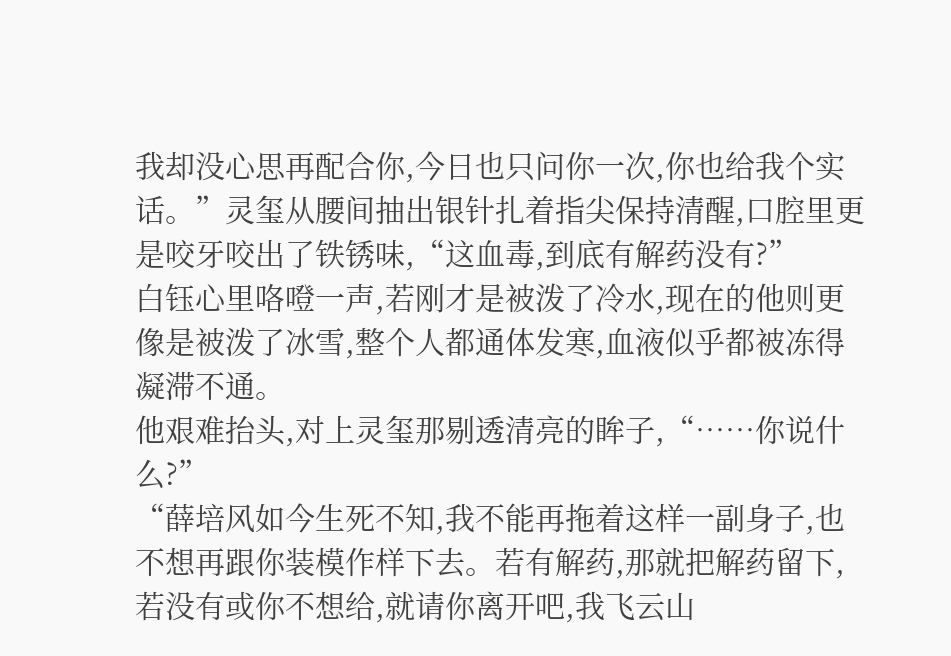我却没心思再配合你,今日也只问你一次,你也给我个实话。”灵玺从腰间抽出银针扎着指尖保持清醒,口腔里更是咬牙咬出了铁锈味,“这血毒,到底有解药没有?”
白钰心里咯噔一声,若刚才是被泼了冷水,现在的他则更像是被泼了冰雪,整个人都通体发寒,血液似乎都被冻得凝滞不通。
他艰难抬头,对上灵玺那剔透清亮的眸子,“……你说什么?”
“薛培风如今生死不知,我不能再拖着这样一副身子,也不想再跟你装模作样下去。若有解药,那就把解药留下,若没有或你不想给,就请你离开吧,我飞云山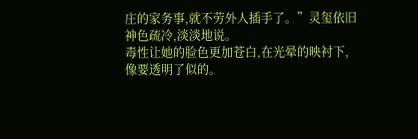庄的家务事,就不劳外人插手了。”灵玺依旧神色疏冷,淡淡地说。
毒性让她的脸色更加苍白,在光晕的映衬下,像要透明了似的。